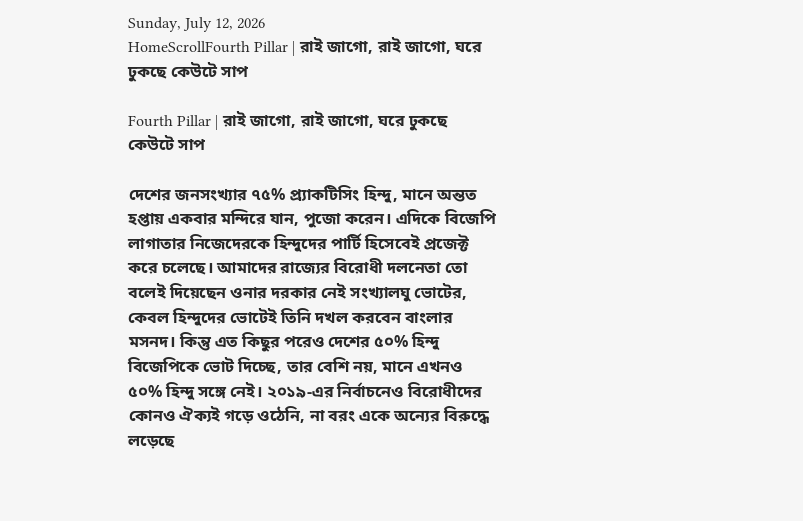Sunday, July 12, 2026
HomeScrollFourth Pillar | রাই জাগো, রাই জাগো, ঘরে ঢুকছে কেউটে সাপ

Fourth Pillar | রাই জাগো, রাই জাগো, ঘরে ঢুকছে কেউটে সাপ

দেশের জনসংখ্যার ৭৫% প্র্যাকটিসিং হিন্দু, মানে অন্তত হপ্তায় একবার মন্দিরে যান, পুজো করেন। এদিকে বিজেপি লাগাতার নিজেদেরকে হিন্দুদের পার্টি হিসেবেই প্রজেক্ট করে চলেছে। আমাদের রাজ্যের বিরোধী দলনেতা তো বলেই দিয়েছেন ওনার দরকার নেই সংখ্যালঘু ভোটের, কেবল হিন্দুদের ভোটেই তিনি দখল করবেন বাংলার মসনদ। কিন্তু এত কিছুর পরেও দেশের ৫০% হিন্দু বিজেপিকে ভোট দিচ্ছে, তার বেশি নয়, মানে এখনও ৫০% হিন্দু সঙ্গে নেই। ২০১৯-এর নির্বাচনেও বিরোধীদের কোনও ঐক্যই গড়ে ওঠেনি, না বরং একে অন্যের বিরুদ্ধে লড়েছে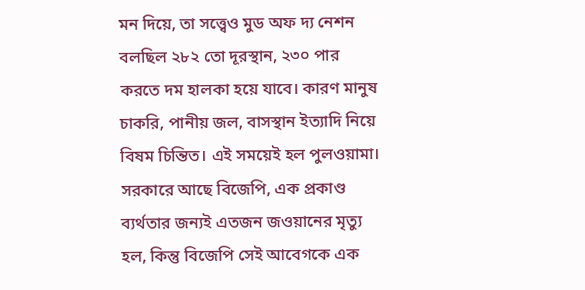মন দিয়ে, তা সত্ত্বেও মুড অফ দ্য নেশন বলছিল ২৮২ তো দূরস্থান, ২৩০ পার করতে দম হালকা হয়ে যাবে। কারণ মানুষ চাকরি, পানীয় জল, বাসস্থান ইত্যাদি নিয়ে বিষম চিন্তিত। এই সময়েই হল পুলওয়ামা। সরকারে আছে বিজেপি, এক প্রকাণ্ড ব্যর্থতার জন্যই এতজন জওয়ানের মৃত্যু হল, কিন্তু বিজেপি সেই আবেগকে এক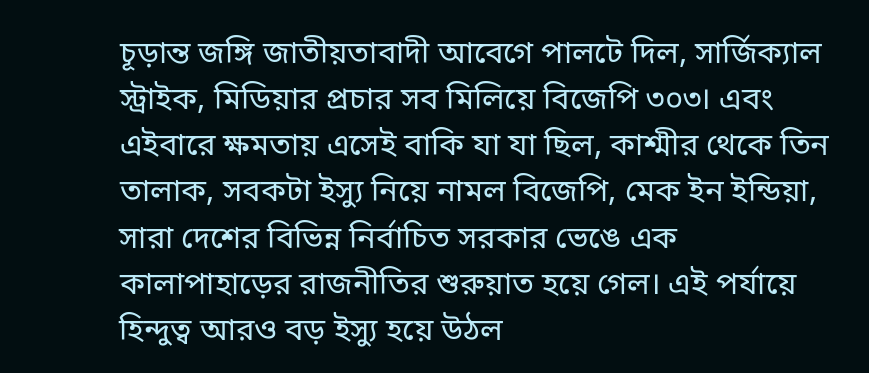চূড়ান্ত জঙ্গি জাতীয়তাবাদী আবেগে পালটে দিল, সার্জিক্যাল স্ট্রাইক, মিডিয়ার প্রচার সব মিলিয়ে বিজেপি ৩০৩। এবং এইবারে ক্ষমতায় এসেই বাকি যা যা ছিল, কাশ্মীর থেকে তিন তালাক, সবকটা ইস্যু নিয়ে নামল বিজেপি, মেক ইন ইন্ডিয়া, সারা দেশের বিভিন্ন নির্বাচিত সরকার ভেঙে এক কালাপাহাড়ের রাজনীতির শুরুয়াত হয়ে গেল। এই পর্যায়ে হিন্দুত্ব আরও বড় ইস্যু হয়ে উঠল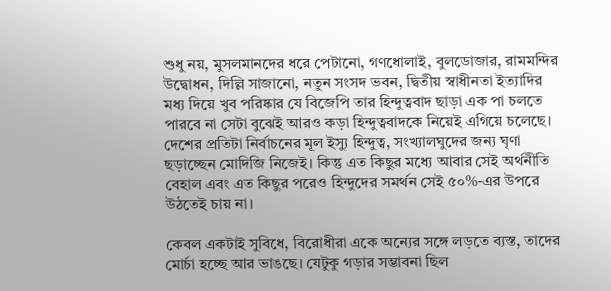শুধু নয়, মুসলমানদের ধরে পেটানো, গণধোলাই, বুলডোজার, রামমন্দির উদ্বোধন, দিল্লি সাজানো, নতুন সংসদ ভবন, দ্বিতীয় স্বাধীনতা ইত্যাদির মধ্য দিয়ে খুব পরিষ্কার যে বিজেপি তার হিন্দুত্ববাদ ছাড়া এক পা চলতে পারবে না সেটা বুঝেই আরও কড়া হিন্দুত্ববাদকে নিয়েই এগিয়ে চলেছে। দেশের প্রতিটা নির্বাচনের মূল ইস্যু হিন্দুত্ব, সংখ্যালঘুদের জন্য ঘৃণা ছড়াচ্ছেন মোদিজি নিজেই। কিন্তু এত কিছুর মধ্যে আবার সেই অর্থনীতি বেহাল এবং এত কিছুর পরেও হিন্দুদের সমর্থন সেই ৫০%-এর উপরে উঠতেই চায় না।

কেবল একটাই সুবিধে, বিরোধীরা একে অন্যের সঙ্গে লড়তে ব্যস্ত, তাদের মোর্চা হচ্ছে আর ভাঙছে। যেটুকু গড়ার সম্ভাবনা ছিল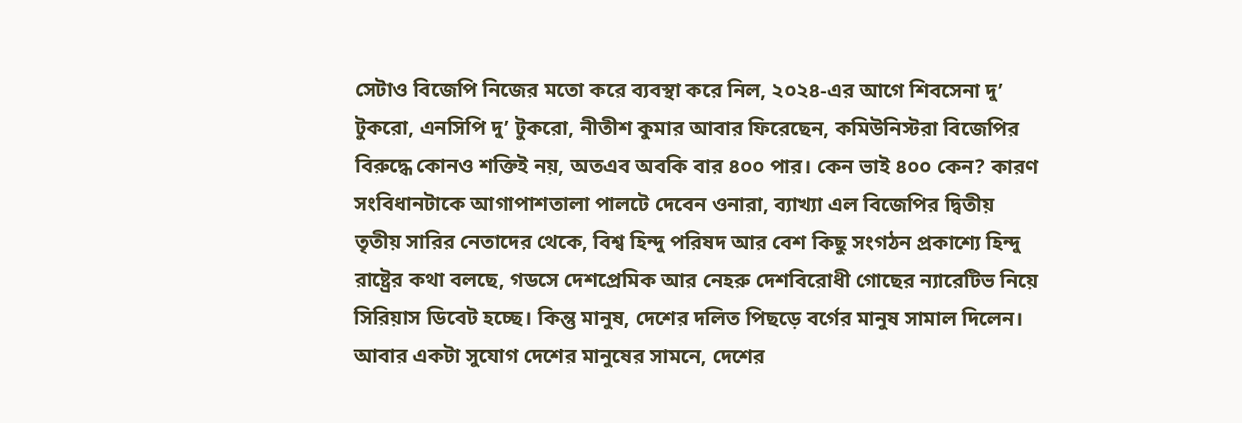সেটাও বিজেপি নিজের মতো করে ব্যবস্থা করে নিল, ২০২৪-এর আগে শিবসেনা দু’ টুকরো, এনসিপি দু’ টুকরো, নীতীশ কুমার আবার ফিরেছেন, কমিউনিস্টরা বিজেপির বিরুদ্ধে কোনও শক্তিই নয়, অতএব অবকি বার ৪০০ পার। কেন ভাই ৪০০ কেন? কারণ সংবিধানটাকে আগাপাশতালা পালটে দেবেন ওনারা, ব্যাখ্যা এল বিজেপির দ্বিতীয় তৃতীয় সারির নেতাদের থেকে, বিশ্ব হিন্দু পরিষদ আর বেশ কিছু সংগঠন প্রকাশ্যে হিন্দু রাষ্ট্রের কথা বলছে, গডসে দেশপ্রেমিক আর নেহরু দেশবিরোধী গোছের ন্যারেটিভ নিয়ে সিরিয়াস ডিবেট হচ্ছে। কিন্তু মানুষ, দেশের দলিত পিছড়ে বর্গের মানুষ সামাল দিলেন। আবার একটা সুযোগ দেশের মানুষের সামনে, দেশের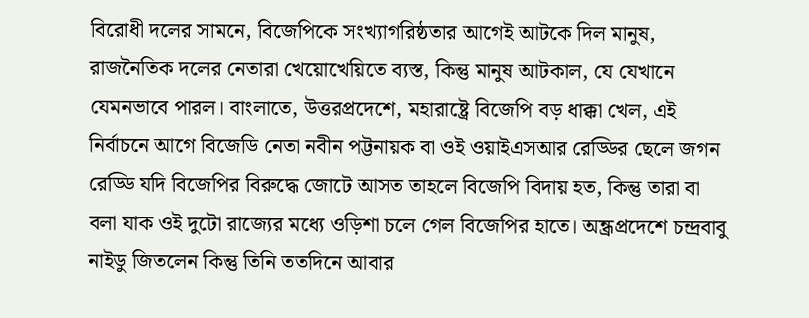বিরোধী দলের সামনে, বিজেপিকে সংখ্যাগরিষ্ঠতার আগেই আটকে দিল মানুষ, রাজনৈতিক দলের নেতারা খেয়োখেয়িতে ব্যস্ত, কিন্তু মানুষ আটকাল, যে যেখানে যেমনভাবে পারল। বাংলাতে, উত্তরপ্রদেশে, মহারাষ্ট্রে বিজেপি বড় ধাক্কা খেল, এই নির্বাচনে আগে বিজেডি নেতা নবীন পট্টনায়ক বা ওই ওয়াইএসআর রেড্ডির ছেলে জগন রেড্ডি যদি বিজেপির বিরুদ্ধে জোটে আসত তাহলে বিজেপি বিদায় হত, কিন্তু তারা বা বলা যাক ওই দুটো রাজ্যের মধ্যে ওড়িশা চলে গেল বিজেপির হাতে। অন্ধ্রপ্রদেশে চন্দ্রবাবু নাইডু জিতলেন কিন্তু তিনি ততদিনে আবার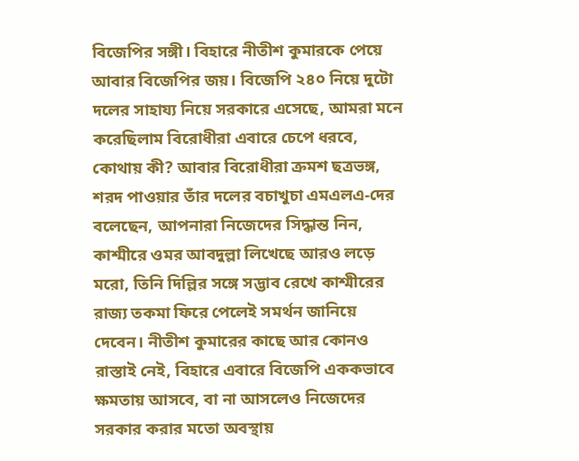বিজেপির সঙ্গী। বিহারে নীতীশ কুমারকে পেয়ে আবার বিজেপির জয়। বিজেপি ২৪০ নিয়ে দুটো দলের সাহায্য নিয়ে সরকারে এসেছে, আমরা মনে করেছিলাম বিরোধীরা এবারে চেপে ধরবে, কোথায় কী? আবার বিরোধীরা ক্রমশ ছত্রভঙ্গ, শরদ পাওয়ার তাঁর দলের বচাখুচা এমএলএ-দের বলেছেন, আপনারা নিজেদের সিদ্ধান্ত নিন, কাশ্মীরে ওমর আবদুল্লা লিখেছে আরও লড়ে মরো, তিনি দিল্লির সঙ্গে সদ্ভাব রেখে কাশ্মীরের রাজ্য তকমা ফিরে পেলেই সমর্থন জানিয়ে দেবেন। নীতীশ কুমারের কাছে আর কোনও রাস্তাই নেই, বিহারে এবারে বিজেপি এককভাবে ক্ষমতায় আসবে, বা না আসলেও নিজেদের সরকার করার মতো অবস্থায়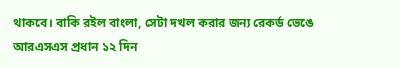থাকবে। বাকি রইল বাংলা, সেটা দখল করার জন্য রেকর্ড ভেঙে আরএসএস প্রধান ১২ দিন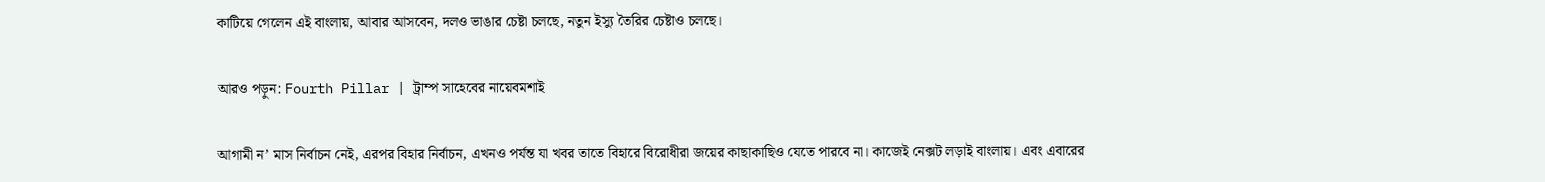কাটিয়ে গেলেন এই বাংলায়, আবার আসবেন, দলও ভাঙার চেষ্টা চলছে, নতুন ইস্যু তৈরির চেষ্টাও চলছে।

আরও পড়ুন: Fourth Pillar | ট্রাম্প সাহেবের নায়েবমশাই

আগামী ন’ মাস নির্বাচন নেই, এরপর বিহার নির্বাচন, এখনও পর্যন্ত যা খবর তাতে বিহারে বিরোধীরা জয়ের কাছাকাছিও যেতে পারবে না। কাজেই নেক্সট লড়াই বাংলায়। এবং এবারের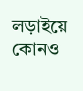লড়াইয়ে কোনও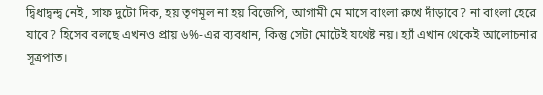দ্বিধাদ্বন্দ্ব নেই, সাফ দুটো দিক, হয় তৃণমূল না হয় বিজেপি, আগামী মে মাসে বাংলা রুখে দাঁড়াবে? না বাংলা হেরে যাবে? হিসেব বলছে এখনও প্রায় ৬%-এর ব্যবধান, কিন্তু সেটা মোটেই যথেষ্ট নয়। হ্যাঁ এখান থেকেই আলোচনার সূত্রপাত।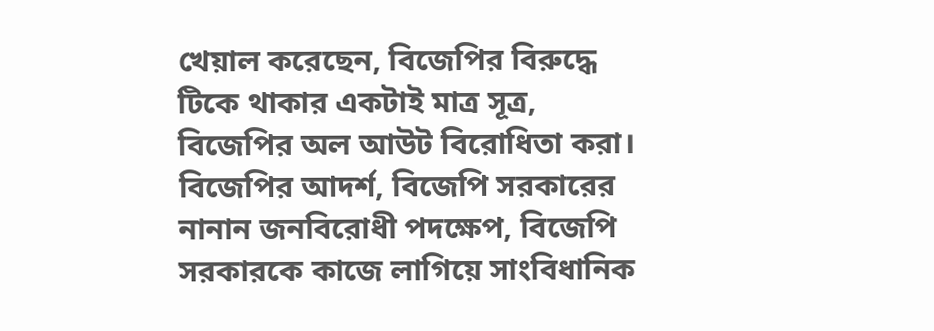খেয়াল করেছেন, বিজেপির বিরুদ্ধে টিকে থাকার একটাই মাত্র সূত্র, বিজেপির অল আউট বিরোধিতা করা। বিজেপির আদর্শ, বিজেপি সরকারের নানান জনবিরোধী পদক্ষেপ, বিজেপি সরকারকে কাজে লাগিয়ে সাংবিধানিক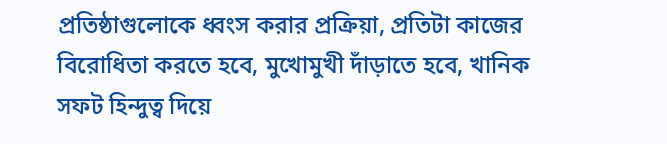প্রতিষ্ঠাগুলোকে ধ্বংস করার প্রক্রিয়া, প্রতিটা কাজের বিরোধিতা করতে হবে, মুখোমুখী দাঁড়াতে হবে, খানিক সফট হিন্দুত্ব দিয়ে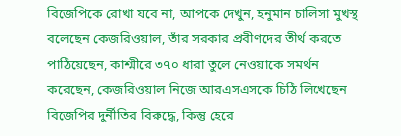বিজেপিকে রোখা যবে না, আপকে দেখুন, হনুমান চালিসা মুখস্থ বলেছেন কেজরিওয়াল, তাঁর সরকার প্রবীণদের তীর্থ করতে পাঠিয়েছেন, কাশ্মীরে ৩৭০ ধারা তুলে নেওয়াকে সমর্থন করেছেন, কেজরিওয়াল নিজে আরএসএসকে চিঠি লিখেছেন বিজেপির দুর্নীতির বিরুদ্ধে, কিন্তু হেরে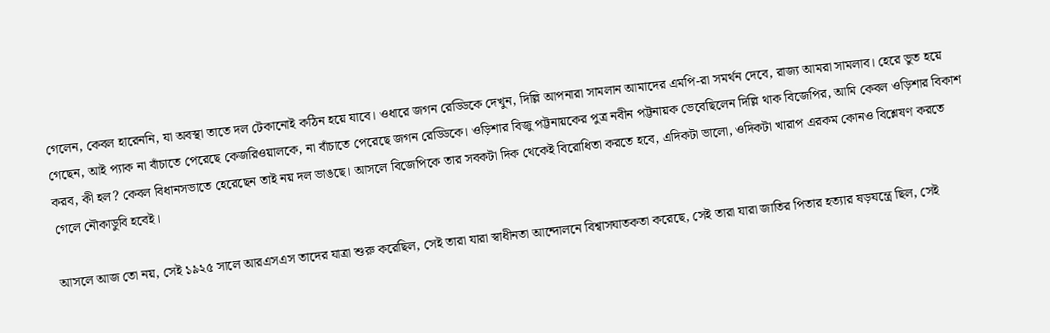গেলেন, কেবল হারেননি, যা অবস্থা তাতে দল টেকানোই কঠিন হয়ে যাবে। ওধারে জগন রেড্ডিকে দেখুন, দিল্লি আপনারা সামলান আমাদের এমপি-রা সমর্থন দেবে, রাজ্য আমরা সামলাব। হেরে ভুত হয়ে গেছেন, আই প্যাক না বাঁচাতে পেরেছে কেজরিওয়ালকে, না বাঁচাতে পেরেছে জগন রেড্ডিকে। ওড়িশার বিজু পট্টনায়কের পুত্র নবীন পট্টনায়ক ভেবেছিলেন দিল্লি থাক বিজেপির, আমি কেবল ওড়িশার বিকাশ করব, কী হল? কেবল বিধানসভাতে হেরেছেন তাই নয় দল ভাঙছে। আসলে বিজেপিকে তার সবকটা দিক থেকেই বিরোধিতা করতে হবে, এদিকটা ভালো, ওদিকটা খারাপ এরকম কোনও বিশ্লেষণ করতে গেলে নৌকাডুবি হবেই।

আসলে আজ তো নয়, সেই ১৯২৫ সালে আরএসএস তাদের যাত্রা শুরু করেছিল, সেই তারা যারা স্বাধীনতা আন্দোলনে বিশ্বাসঘাতকতা করেছে, সেই তারা যারা জাতির পিতার হত্যার ষড়যন্ত্রে ছিল, সেই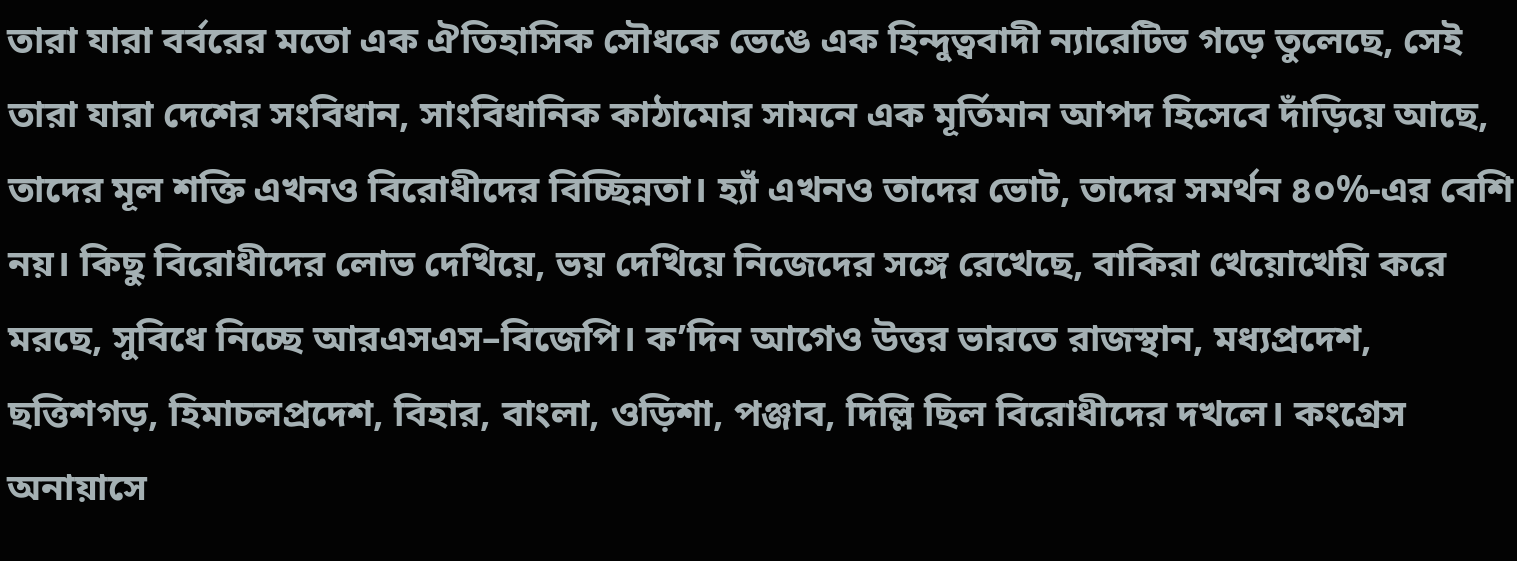তারা যারা বর্বরের মতো এক ঐতিহাসিক সৌধকে ভেঙে এক হিন্দুত্ববাদী ন্যারেটিভ গড়ে তুলেছে, সেই তারা যারা দেশের সংবিধান, সাংবিধানিক কাঠামোর সামনে এক মূর্তিমান আপদ হিসেবে দাঁড়িয়ে আছে, তাদের মূল শক্তি এখনও বিরোধীদের বিচ্ছিন্নতা। হ্যাঁ এখনও তাদের ভোট, তাদের সমর্থন ৪০%-এর বেশি নয়। কিছু বিরোধীদের লোভ দেখিয়ে, ভয় দেখিয়ে নিজেদের সঙ্গে রেখেছে, বাকিরা খেয়োখেয়ি করে মরছে, সুবিধে নিচ্ছে আরএসএস–বিজেপি। ক’দিন আগেও উত্তর ভারতে রাজস্থান, মধ্যপ্রদেশ, ছত্তিশগড়, হিমাচলপ্রদেশ, বিহার, বাংলা, ওড়িশা, পঞ্জাব, দিল্লি ছিল বিরোধীদের দখলে। কংগ্রেস অনায়াসে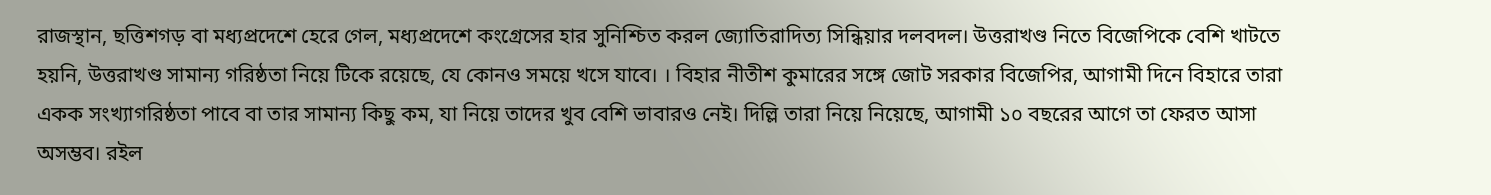রাজস্থান, ছত্তিশগড় বা মধ্যপ্রদেশে হেরে গেল, মধ্যপ্রদেশে কংগ্রেসের হার সুনিশ্চিত করল জ্যোতিরাদিত্য সিন্ধিয়ার দলবদল। উত্তরাখণ্ড নিতে বিজেপিকে বেশি খাটতে হয়নি, উত্তরাখণ্ড সামান্য গরিষ্ঠতা নিয়ে টিকে রয়েছে, যে কোনও সময়ে খসে যাবে। । বিহার নীতীশ কুমারের সঙ্গে জোট সরকার বিজেপির, আগামী দিনে বিহারে তারা একক সংখ্যাগরিষ্ঠতা পাবে বা তার সামান্য কিছু কম, যা নিয়ে তাদের খুব বেশি ভাবারও নেই। দিল্লি তারা নিয়ে নিয়েছে, আগামী ১০ বছরের আগে তা ফেরত আসা অসম্ভব। রইল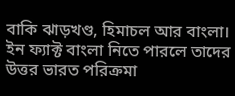বাকি ঝাড়খণ্ড, হিমাচল আর বাংলা। ইন ফ্যাক্ট বাংলা নিতে পারলে তাদের উত্তর ভারত পরিক্রমা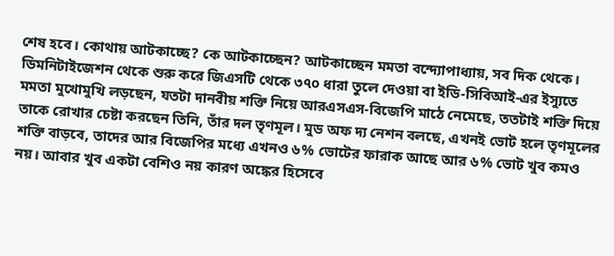শেষ হবে। কোথায় আটকাচ্ছে? কে আটকাচ্ছেন? আটকাচ্ছেন মমতা বন্দ্যোপাধ্যায়, সব দিক থেকে। ডিমনিটাইজেশন থেকে শুরু করে জিএসটি থেকে ৩৭০ ধারা তুলে দেওয়া বা ইডি-সিবিআই-এর ইস্যুতে মমতা মুখোমুখি লড়ছেন, যতটা দানবীয় শক্তি নিয়ে আরএসএস-বিজেপি মাঠে নেমেছে, ততটাই শক্তি দিয়ে তাকে রোখার চেষ্টা করছেন তিনি, তাঁর দল তৃণমূল। মুড অফ দ্য নেশন বলছে, এখনই ভোট হলে তৃণমূলের শক্তি বাড়বে, তাদের আর বিজেপির মধ্যে এখনও ৬% ভোটের ফারাক আছে আর ৬% ভোট খুব কমও নয়। আবার খুব একটা বেশিও নয় কারণ অঙ্কের হিসেবে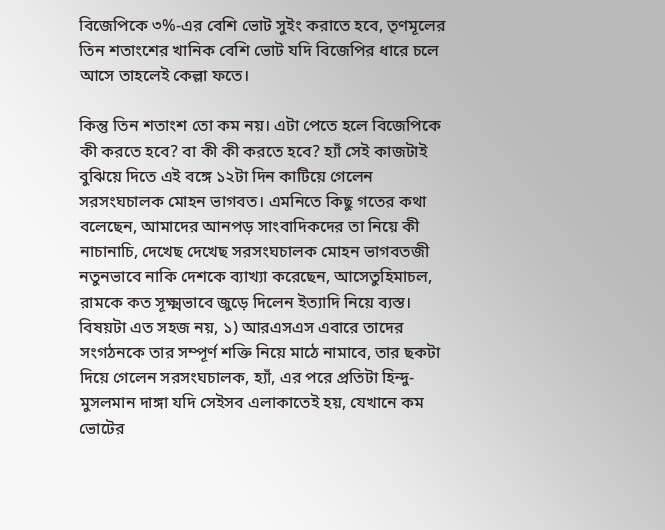বিজেপিকে ৩%-এর বেশি ভোট সুইং করাতে হবে, তৃণমূলের তিন শতাংশের খানিক বেশি ভোট যদি বিজেপির ধারে চলে আসে তাহলেই কেল্লা ফতে।

কিন্তু তিন শতাংশ তো কম নয়। এটা পেতে হলে বিজেপিকে কী করতে হবে? বা কী কী করতে হবে? হ্যাঁ সেই কাজটাই বুঝিয়ে দিতে এই বঙ্গে ১২টা দিন কাটিয়ে গেলেন সরসংঘচালক মোহন ভাগবত। এমনিতে কিছু গতের কথা বলেছেন, আমাদের আনপড় সাংবাদিকদের তা নিয়ে কী নাচানাচি, দেখেছ দেখেছ সরসংঘচালক মোহন ভাগবতজী নতুনভাবে নাকি দেশকে ব্যাখ্যা করেছেন, আসেতুহিমাচল, রামকে কত সূক্ষ্মভাবে জুড়ে দিলেন ইত্যাদি নিয়ে ব্যস্ত। বিষয়টা এত সহজ নয়, ১) আরএসএস এবারে তাদের সংগঠনকে তার সম্পূর্ণ শক্তি নিয়ে মাঠে নামাবে, তার ছকটা দিয়ে গেলেন সরসংঘচালক, হ্যাঁ, এর পরে প্রতিটা হিন্দু-মুসলমান দাঙ্গা যদি সেইসব এলাকাতেই হয়, যেখানে কম ভোটের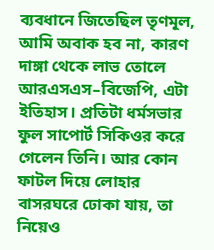ব্যবধানে জিতেছিল তৃণমূল, আমি অবাক হব না, কারণ দাঙ্গা থেকে লাভ তোলে আরএসএস–বিজেপি, এটা ইতিহাস। প্রতিটা ধর্মসভার ফুল সাপোর্ট সিকিওর করে গেলেন তিনি। আর কোন ফাটল দিয়ে লোহার বাসরঘরে ঢোকা যায়, তা নিয়েও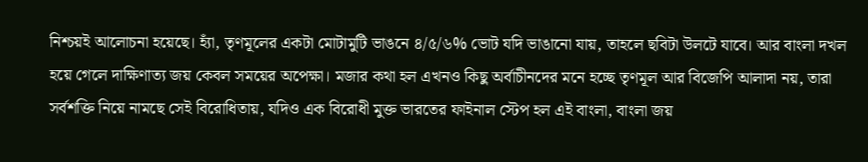নিশ্চয়ই আলোচনা হয়েছে। হ্যাঁ, তৃণমূলের একটা মোটামুটি ভাঙনে ৪/৫/৬% ভোট যদি ভাঙানো যায়, তাহলে ছবিটা উলটে যাবে। আর বাংলা দখল হয়ে গেলে দাক্ষিণাত্য জয় কেবল সময়ের অপেক্ষা। মজার কথা হল এখনও কিছু অর্বাচীনদের মনে হচ্ছে তৃণমূল আর বিজেপি আলাদা নয়, তারা সর্বশক্তি নিয়ে নামছে সেই বিরোধিতায়, যদিও এক বিরোধী মুক্ত ভারতের ফাইনাল স্টেপ হল এই বাংলা, বাংলা জয়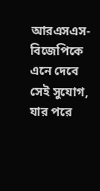আরএসএস-বিজেপিকে এনে দেবে সেই সুযোগ, যার পরে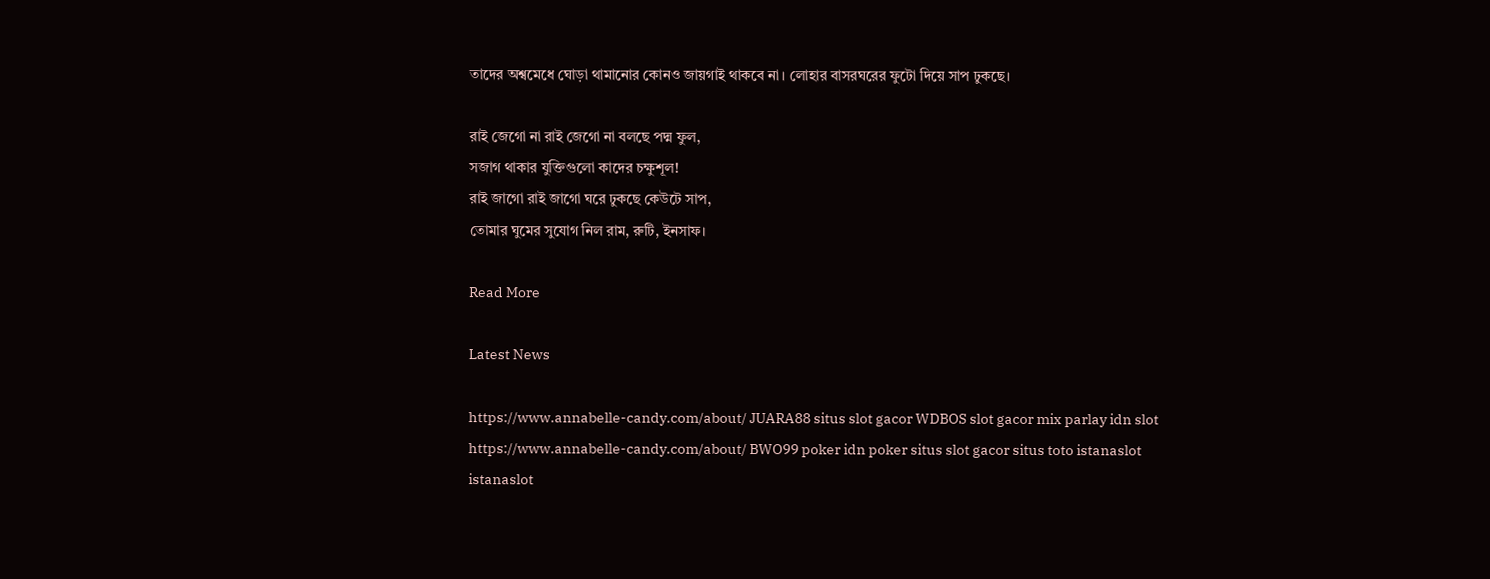তাদের অশ্বমেধে ঘোড়া থামানোর কোনও জায়গাই থাকবে না। লোহার বাসরঘরের ফুটো দিয়ে সাপ ঢুকছে।

রাই জেগো না রাই জেগো না বলছে পদ্ম ফুল,
সজাগ থাকার যুক্তিগুলো কাদের চক্ষুশূল!
রাই জাগো রাই জাগো ঘরে ঢুকছে কেউটে সাপ,
তোমার ঘুমের সুযোগ নিল রাম, রুটি, ইনসাফ।

Read More

Latest News

https://www.annabelle-candy.com/about/ JUARA88 situs slot gacor WDBOS slot gacor mix parlay idn slot https://www.annabelle-candy.com/about/ BWO99 poker idn poker situs slot gacor situs toto istanaslot istanaslot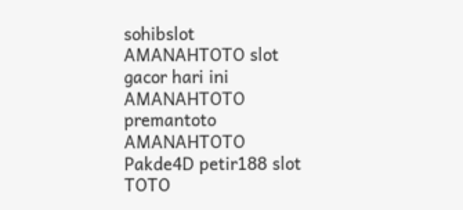sohibslot AMANAHTOTO slot gacor hari ini AMANAHTOTO premantoto AMANAHTOTO Pakde4D petir188 slot TOTO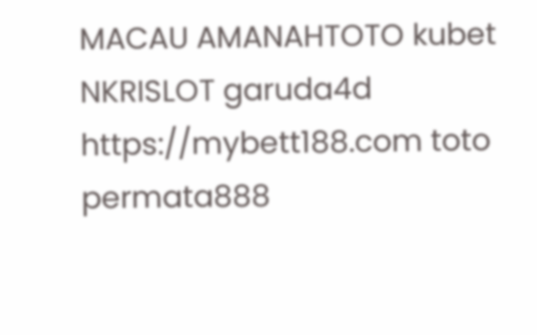MACAU AMANAHTOTO kubet NKRISLOT garuda4d https://mybett188.com toto permata888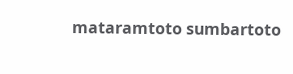mataramtoto sumbartoto